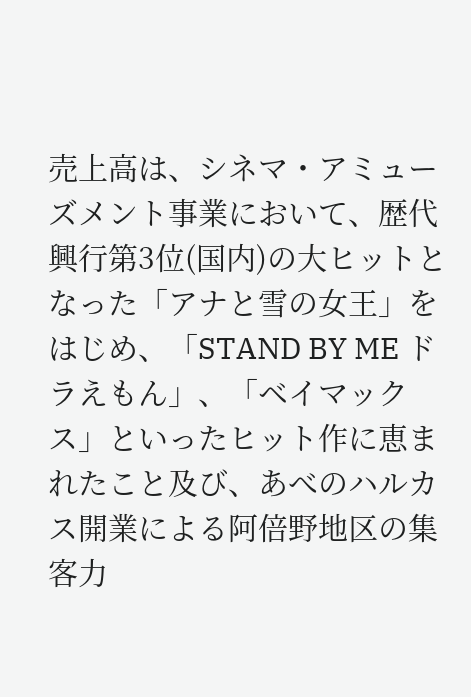売上高は、シネマ・アミューズメント事業において、歴代興行第3位(国内)の大ヒットとなった「アナと雪の女王」をはじめ、「STAND BY ME ドラえもん」、「ベイマックス」といったヒット作に恵まれたこと及び、あべのハルカス開業による阿倍野地区の集客力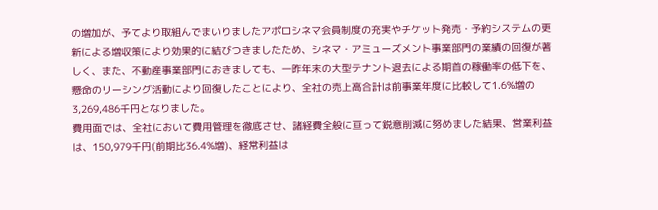の増加が、予てより取組んでまいりましたアポロシネマ会員制度の充実やチケット発売・予約システムの更新による増収策により効果的に結びつきましたため、シネマ・アミューズメント事業部門の業績の回復が著しく、また、不動産事業部門におきましても、一昨年末の大型テナント退去による期首の稼働率の低下を、懸命のリーシング活動により回復したことにより、全社の売上高合計は前事業年度に比較して1.6%増の3,269,486千円となりました。
費用面では、全社において費用管理を徹底させ、諸経費全般に亘って鋭意削減に努めました結果、営業利益は、150,979千円(前期比36.4%増)、経常利益は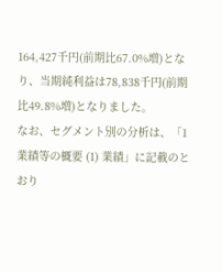164,427千円(前期比67.0%増)となり、当期純利益は78,838千円(前期比49.8%増)となりました。
なお、セグメント別の分析は、「1 業績等の概要 (1) 業績」に記載のとおり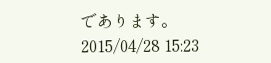であります。
2015/04/28 15:23